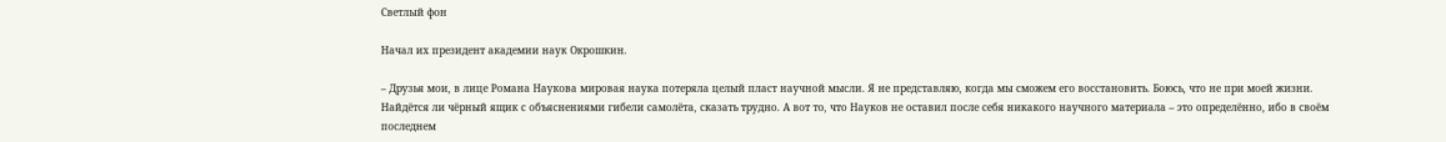Светлый фон

Начал их президент академии наук Окрошкин.

– Друзья мои, в лице Романа Наукова мировая наука потеряла целый пласт научной мысли. Я не представляю, когда мы сможем его восстановить. Боюсь, что не при моей жизни. Найдётся ли чёрный ящик с объяснениями гибели самолёта, сказать трудно. А вот то, что Науков не оставил после себя никакого научного материала – это определённо, ибо в своём последнем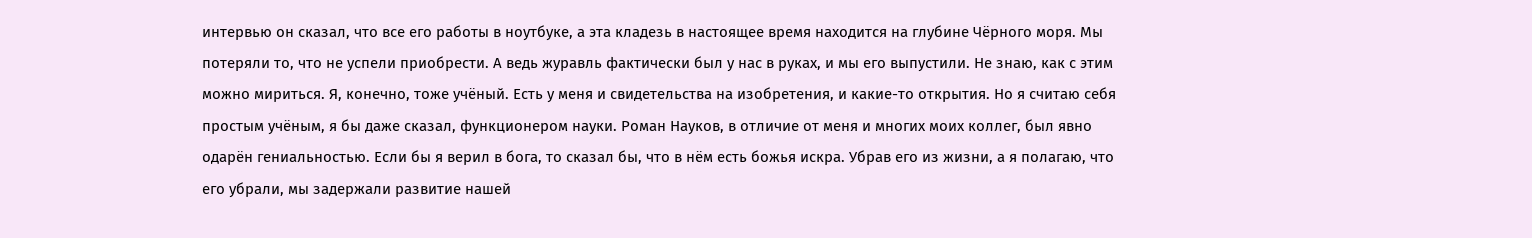интервью он сказал, что все его работы в ноутбуке, а эта кладезь в настоящее время находится на глубине Чёрного моря. Мы потеряли то, что не успели приобрести. А ведь журавль фактически был у нас в руках, и мы его выпустили. Не знаю, как с этим можно мириться. Я, конечно, тоже учёный. Есть у меня и свидетельства на изобретения, и какие-то открытия. Но я считаю себя простым учёным, я бы даже сказал, функционером науки. Роман Науков, в отличие от меня и многих моих коллег, был явно одарён гениальностью. Если бы я верил в бога, то сказал бы, что в нём есть божья искра. Убрав его из жизни, а я полагаю, что его убрали, мы задержали развитие нашей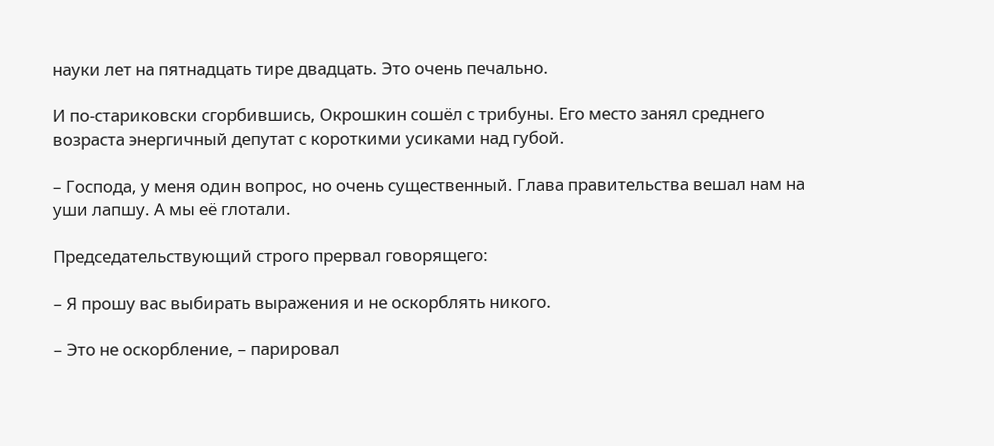науки лет на пятнадцать тире двадцать. Это очень печально.

И по-стариковски сгорбившись, Окрошкин сошёл с трибуны. Его место занял среднего возраста энергичный депутат с короткими усиками над губой.

– Господа, у меня один вопрос, но очень существенный. Глава правительства вешал нам на уши лапшу. А мы её глотали.

Председательствующий строго прервал говорящего:

– Я прошу вас выбирать выражения и не оскорблять никого.

– Это не оскорбление, – парировал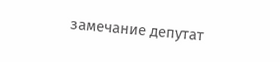замечание депутат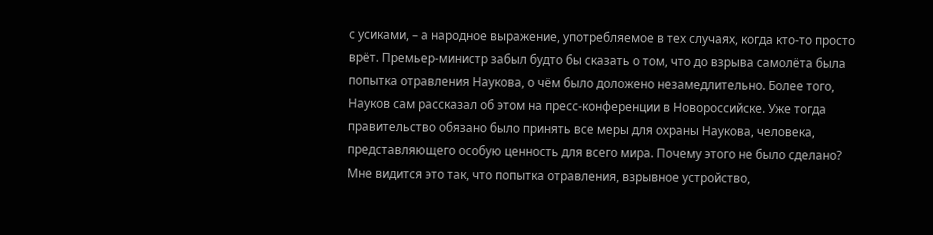с усиками, – а народное выражение, употребляемое в тех случаях, когда кто-то просто врёт. Премьер-министр забыл будто бы сказать о том, что до взрыва самолёта была попытка отравления Наукова, о чём было доложено незамедлительно. Более того, Науков сам рассказал об этом на пресс-конференции в Новороссийске. Уже тогда правительство обязано было принять все меры для охраны Наукова, человека, представляющего особую ценность для всего мира. Почему этого не было сделано? Мне видится это так, что попытка отравления, взрывное устройство,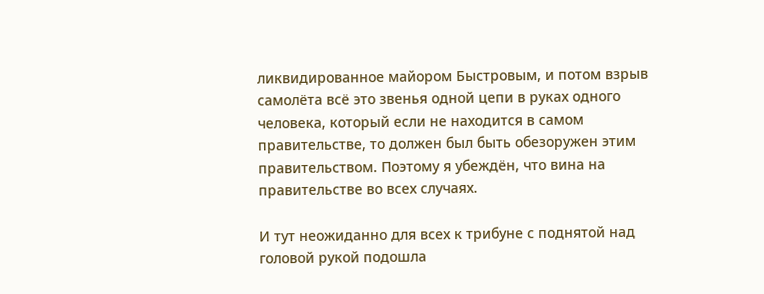ликвидированное майором Быстровым, и потом взрыв самолёта всё это звенья одной цепи в руках одного человека, который если не находится в самом правительстве, то должен был быть обезоружен этим правительством. Поэтому я убеждён, что вина на правительстве во всех случаях.

И тут неожиданно для всех к трибуне с поднятой над головой рукой подошла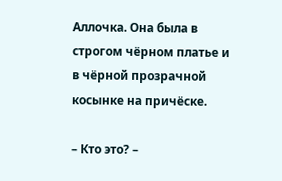Аллочка. Она была в строгом чёрном платье и в чёрной прозрачной косынке на причёске.

– Кто это? –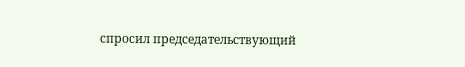спросил председательствующий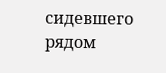сидевшего рядом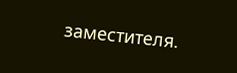заместителя.